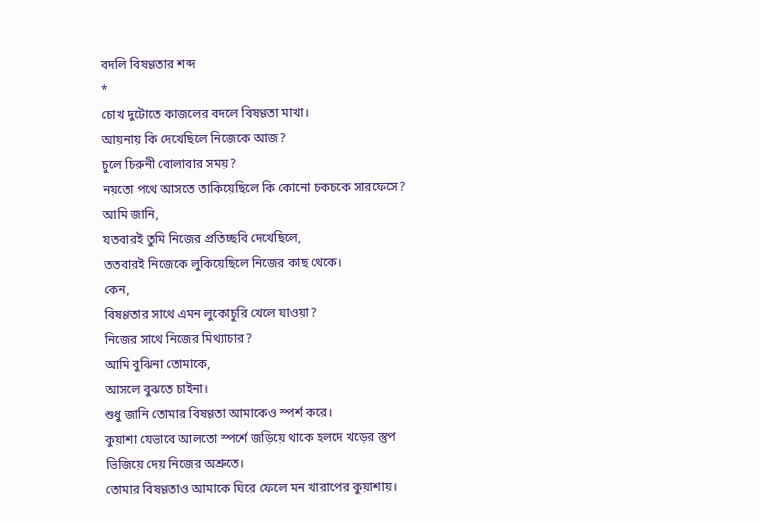বদলি বিষণ্ণতার শব্দ
*
চোখ দুটোতে কাজলের বদলে বিষণ্ণতা মাখা।
আয়নায় কি দেখেছিলে নিজেকে আজ?
চুলে চিরুনী বোলাবার সময়?
নয়তো পথে আসতে তাকিয়েছিলে কি কোনো চকচকে সারফেসে?
আমি জানি,
যতবারই তুমি নিজের প্রতিচ্ছবি দেখেছিলে,
ততবারই নিজেকে লুকিয়েছিলে নিজের কাছ থেকে।
কেন,
বিষণ্ণতার সাথে এমন লুকোচুরি খেলে যাওয়া?
নিজের সাথে নিজের মিথ্যাচার?
আমি বুঝিনা তোমাকে,
আসলে বুঝতে চাইনা।
শুধু জানি তোমার বিষণ্ণতা আমাকেও স্পর্শ করে।
কুয়াশা যেভাবে আলতো স্পর্শে জড়িয়ে থাকে হলদে খড়ের স্তুপ
ভিজিয়ে দেয় নিজের অশ্রুতে।
তোমার বিষণ্ণতাও আমাকে ঘিরে ফেলে মন খারাপের কুয়াশায়।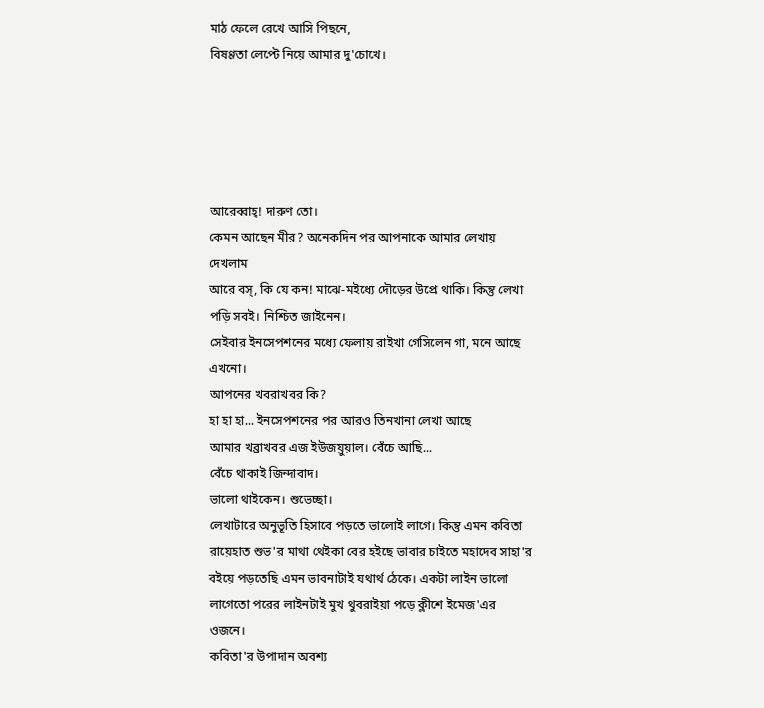মাঠ ফেলে রেখে আসি পিছনে,
বিষণ্ণতা লেপ্টে নিয়ে আমার দু'চোখে।





আরেব্বাহ্! দারুণ তো।
কেমন আছেন মীর? অনেকদিন পর আপনাকে আমার লেখায় দেখলাম
আরে বস্, কি যে কন! মাঝে-মইধ্যে দৌড়ের উপ্রে থাকি। কিন্তু লেখা পড়ি সবই। নিশ্চিত জাইনেন।
সেইবার ইনসেপশনের মধ্যে ফেলায় রাইখা গেসিলেন গা, মনে আছে এখনো।
আপনের খবরাখবর কি?
হা হা হা... ইনসেপশনের পর আরও তিনখানা লেখা আছে
আমার খব্রাখবর এজ ইউজয়ুয়াল। বেঁচে আছি...
বেঁচে থাকাই জিন্দাবাদ।
ভালো থাইকেন। শুভেচ্ছা।
লেখাটারে অনুভূতি হিসাবে পড়তে ভালোই লাগে। কিন্তু এমন কবিতা রায়েহাত শুভ'র মাথা থেইকা বের হইছে ভাবার চাইতে মহাদেব সাহা'র বইয়ে পড়তেছি এমন ভাবনাটাই যথার্থ ঠেকে। একটা লাইন ভালো লাগেতো পরের লাইনটাই মুখ থুবরাইয়া পড়ে ক্লীশে ইমেজ'এর ওজনে।
কবিতা'র উপাদান অবশ্য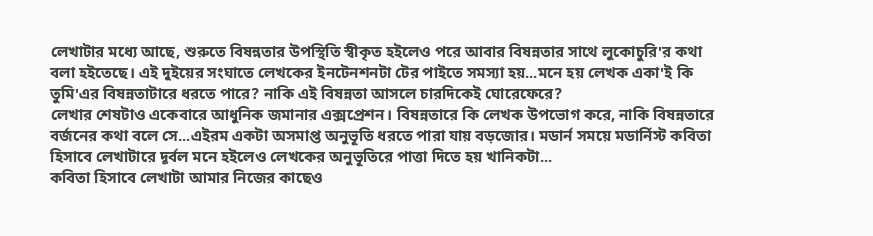লেখাটার মধ্যে আছে, শুরুতে বিষন্নতার উপস্থিতি স্বীকৃত হইলেও পরে আবার বিষন্নতার সাথে লুকোচুরি'র কথা বলা হইতেছে। এই দুইয়ের সংঘাতে লেখকের ইনটেনশনটা টের পাইতে সমস্যা হয়...মনে হয় লেখক একা'ই কি তুমি'এর বিষন্নতাটারে ধরতে পারে? নাকি এই বিষন্নতা আসলে চারদিকেই ঘোরেফেরে?
লেখার শেষটাও একেবারে আধুনিক জমানার এক্সপ্রেশন। বিষন্নতারে কি লেখক উপভোগ করে, নাকি বিষন্নতারে বর্জনের কথা বলে সে...এইরম একটা অসমাপ্ত অনুভূতি ধরতে পারা যায় বড়জোর। মডার্ন সময়ে মডার্নিস্ট কবিতা হিসাবে লেখাটারে দূর্বল মনে হইলেও লেখকের অনুভূতিরে পাত্তা দিতে হয় খানিকটা...
কবিতা হিসাবে লেখাটা আমার নিজের কাছেও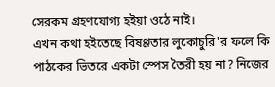সেরকম গ্রহণযোগ্য হইয়া ওঠে নাই।
এখন কথা হইতেছে বিষণ্ণতার লুকোচুরি'র ফলে কি পাঠকের ভিতরে একটা স্পেস তৈরী হয় না? নিজের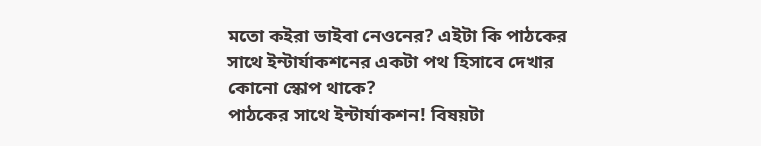মতো কইরা ভাইবা নেওনের? এইটা কি পাঠকের সাথে ইন্টার্যাকশনের একটা পথ হিসাবে দেখার কোনো স্কোপ থাকে?
পাঠকের সাথে ইন্টার্যাকশন! বিষয়টা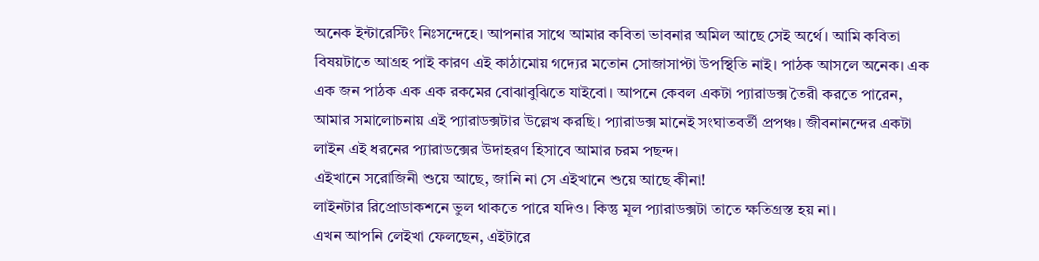অনেক ইন্টারেস্টিং নিঃসন্দেহে। আপনার সাথে আমার কবিতা ভাবনার অমিল আছে সেই অর্থে। আমি কবিতা বিষয়টাতে আগ্রহ পাই কারণ এই কাঠামোয় গদ্যের মতোন সোজাসাপ্টা উপস্থিতি নাই। পাঠক আসলে অনেক। এক এক জন পাঠক এক এক রকমের বোঝাবুঝিতে যাইবো। আপনে কেবল একটা প্যারাডক্স তৈরী করতে পারেন, আমার সমালোচনায় এই প্যারাডক্সটার উল্লেখ করছি। প্যারাডক্স মানেই সংঘাতবর্তী প্রপঞ্চ। জীবনানন্দের একটা লাইন এই ধরনের প্যারাডক্সের উদাহরণ হিসাবে আমার চরম পছন্দ।
এইখানে সরোজিনী শুয়ে আছে, জানি না সে এইখানে শুয়ে আছে কীনা!
লাইনটার রিপ্রোডাকশনে ভুল থাকতে পারে যদিও। কিন্তু মূল প্যারাডক্সটা তাতে ক্ষতিগ্রস্ত হয় না।
এখন আপনি লেইখা ফেলছেন, এইটারে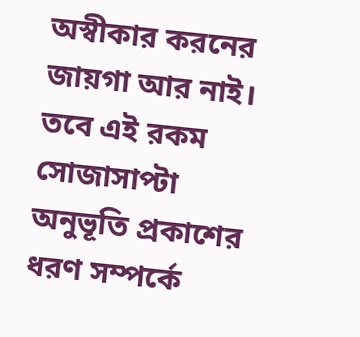অস্বীকার করনের জায়গা আর নাই। তবে এই রকম সোজাসাপ্টা অনুভূতি প্রকাশের ধরণ সম্পর্কে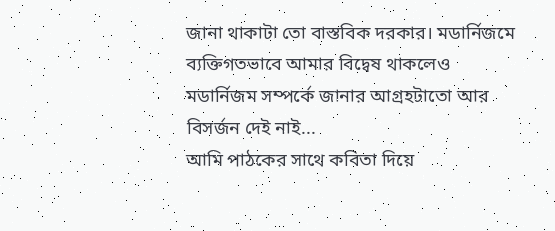জানা থাকাটা তো বাস্তবিক দরকার। মডার্নিজমে ব্যক্তিগতভাবে আমার বিদ্বেষ থাকলেও মডার্নিজম সম্পর্কে জানার আগ্রহটাতো আর বিসর্জন দেই নাই...
আমি পাঠকের সাথে কবিতা দিয়ে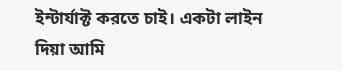ইন্টার্যাক্ট করতে চাই। একটা লাইন দিয়া আমি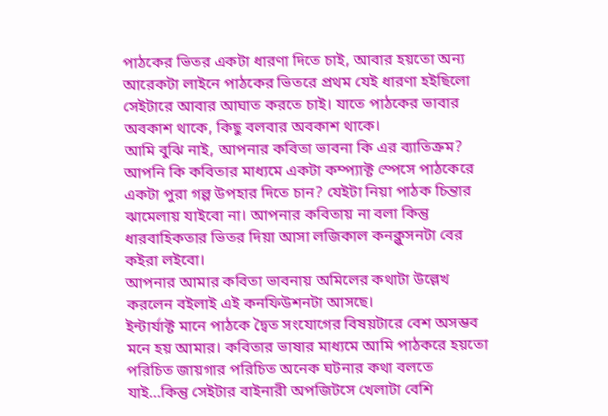পাঠকের ভিতর একটা ধারণা দিতে চাই, আবার হয়তো অন্য আরেকটা লাইনে পাঠকের ভিতরে প্রথম যেই ধারণা হইছিলো সেইটারে আবার আঘাত করতে চাই। যাতে পাঠকের ভাবার অবকাশ থাকে, কিছু বলবার অবকাশ থাকে।
আমি বুঝি নাই, আপনার কবিতা ভাবনা কি এর ব্যাতিক্রম? আপনি কি কবিতার মাধ্যমে একটা কম্প্যাক্ট স্পেসে পাঠকেরে একটা পুরা গল্প উপহার দিতে চান? যেইটা নিয়া পাঠক চিন্তার ঝামেলায় যাইবো না। আপনার কবিতায় না বলা কিন্তু ধারবাহিকতার ভিতর দিয়া আসা লজিকাল কনক্লুসনটা বের কইরা লইবো।
আপনার আমার কবিতা ভাবনায় অমিলের কথাটা উল্লেখ করলেন বইলাই এই কনফিউশনটা আসছে।
ইন্টার্যাক্ট মানে পাঠকে দ্বৈত সংযোগের বিষয়টারে বেশ অসম্ভব মনে হয় আমার। কবিতার ভাষার মাধ্যমে আমি পাঠকরে হয়তো পরিচিত জায়গার পরিচিত অনেক ঘটনার কথা বলতে যাই...কিন্তু সেইটার বাইনারী অপজিটসে খেলাটা বেশি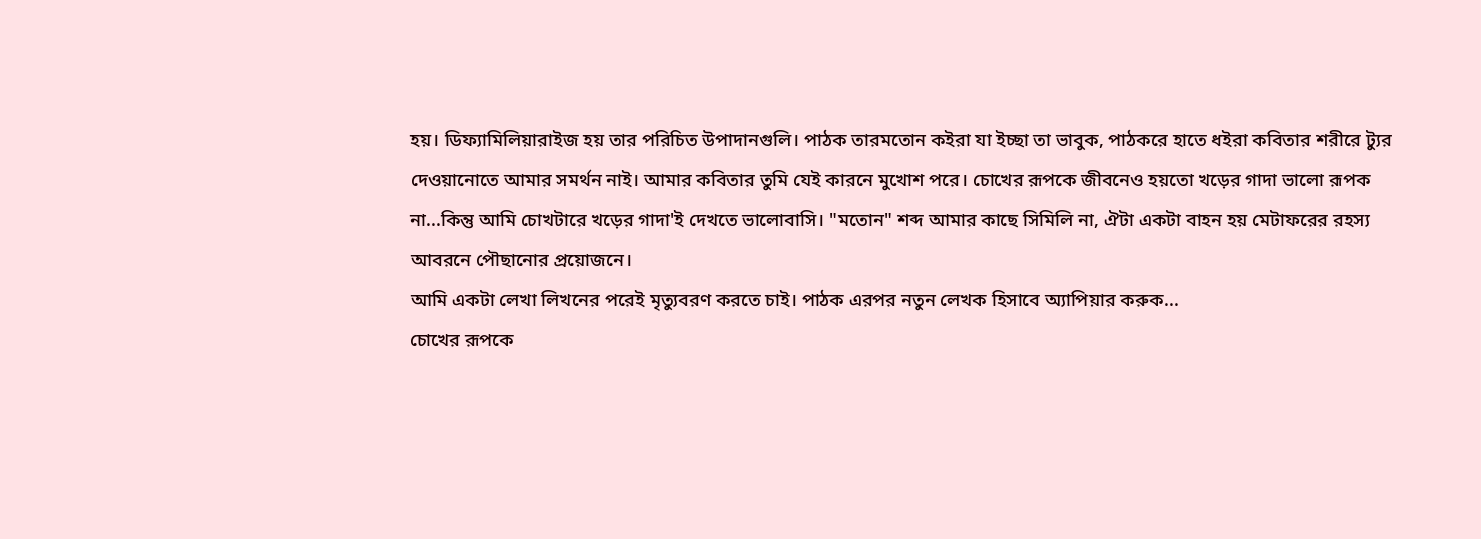হয়। ডিফ্যামিলিয়ারাইজ হয় তার পরিচিত উপাদানগুলি। পাঠক তারমতোন কইরা যা ইচ্ছা তা ভাবুক, পাঠকরে হাতে ধইরা কবিতার শরীরে ট্যুর দেওয়ানোতে আমার সমর্থন নাই। আমার কবিতার তুমি যেই কারনে মুখোশ পরে। চোখের রূপকে জীবনেও হয়তো খড়ের গাদা ভালো রূপক না...কিন্তু আমি চোখটারে খড়ের গাদা'ই দেখতে ভালোবাসি। "মতোন" শব্দ আমার কাছে সিমিলি না, ঐটা একটা বাহন হয় মেটাফরের রহস্য আবরনে পৌছানোর প্রয়োজনে।
আমি একটা লেখা লিখনের পরেই মৃত্যুবরণ করতে চাই। পাঠক এরপর নতুন লেখক হিসাবে অ্যাপিয়ার করুক...
চোখের রূপকে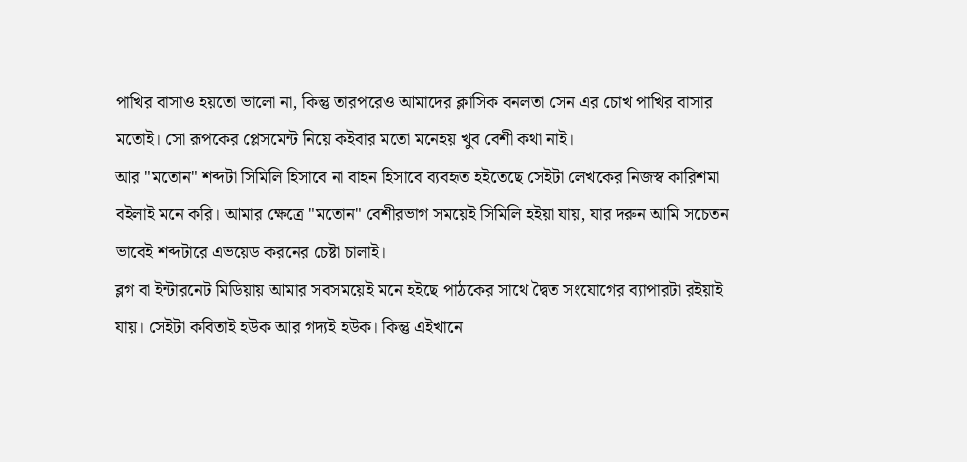পাখির বাসাও হয়তো ভালো না, কিন্তু তারপরেও আমাদের ক্লাসিক বনলতা সেন এর চোখ পাখির বাসার মতোই। সো রূপকের প্লেসমেন্ট নিয়ে কইবার মতো মনেহয় খুব বেশী কথা নাই।
আর "মতোন" শব্দটা সিমিলি হিসাবে না বাহন হিসাবে ব্যবহৃত হইতেছে সেইটা লেখকের নিজস্ব কারিশমা বইলাই মনে করি। আমার ক্ষেত্রে "মতোন" বেশীরভাগ সময়েই সিমিলি হইয়া যায়, যার দরুন আমি সচেতন ভাবেই শব্দটারে এভয়েড করনের চেষ্টা চালাই।
ব্লগ বা ইন্টারনেট মিডিয়ায় আমার সবসময়েই মনে হইছে পাঠকের সাথে দ্বৈত সংযোগের ব্যাপারটা রইয়াই যায়। সেইটা কবিতাই হউক আর গদ্যই হউক। কিন্তু এইখানে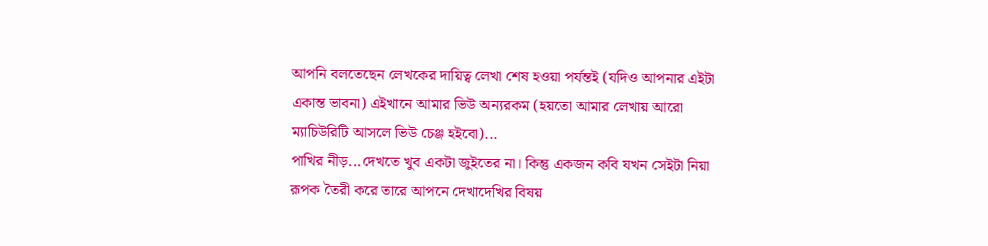আপনি বলতেছেন লেখকের দায়িত্ব লেখা শেষ হওয়া পর্যন্তই (যদিও আপনার এইটা একান্ত ভাবনা) এইখানে আমার ভিউ অন্যরকম (হয়তো আমার লেখায় আরো ম্যাচিউরিটি আসলে ভিউ চেঞ্জ হইবো)...
পাখির নীড়...দেখতে খুব একটা জুইতের না। কিন্তু একজন কবি যখন সেইটা নিয়া রূপক তৈরী করে তারে আপনে দেখাদেখির বিষয়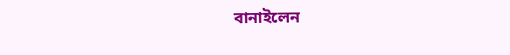বানাইলেন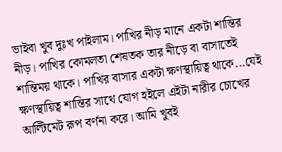ভাইবা খুব দুঃখ পাইলাম। পাখির নীড় মানে একটা শান্তির নীড়। পাখির কোমলতা শেষতক তার নীড়ে বা বাসাতেই শান্তিময় থাকে। পাখির বাসার একটা ক্ষণস্থায়িত্ব থাকে...যেই ক্ষণস্থায়িত্ব শান্তির সাথে যোগ হইলে এইটা নারীর চোখের আল্টিমেট রূপ বর্ণনা করে। আমি খুবই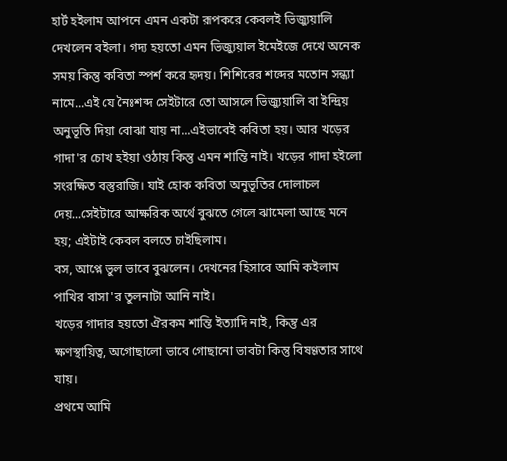হার্ট হইলাম আপনে এমন একটা রূপকরে কেবলই ভিজ্যুয়ালি দেখলেন বইলা। গদ্য হয়তো এমন ভিজ্যুয়াল ইমেইজে দেখে অনেক সময় কিন্তু কবিতা স্পর্শ করে হৃদয়। শিশিরের শব্দের মতোন সন্ধ্যা নামে...এই যে নৈঃশব্দ সেইটারে তো আসলে ভিজ্যুয়ালি বা ইন্দ্রিয় অনুভূতি দিয়া বোঝা যায় না...এইভাবেই কবিতা হয়। আর খড়ের গাদা'র চোখ হইয়া ওঠায় কিন্তু এমন শান্তি নাই। খড়ের গাদা হইলো সংরক্ষিত বস্তুরাজি। যাই হোক কবিতা অনুভূতির দোলাচল দেয়...সেইটারে আক্ষরিক অর্থে বুঝতে গেলে ঝামেলা আছে মনে হয়; এইটাই কেবল বলতে চাইছিলাম।
বস, আপ্নে ভুল ভাবে বুঝলেন। দেখনের হিসাবে আমি কইলাম পাখির বাসা'র তুলনাটা আনি নাই।
খড়ের গাদার হয়তো ঐরকম শান্তি ইত্যাদি নাই, কিন্তু এর ক্ষণস্থায়িত্ব, অগোছালো ভাবে গোছানো ভাবটা কিন্তু বিষণ্ণতার সাথে যায়।
প্রথমে আমি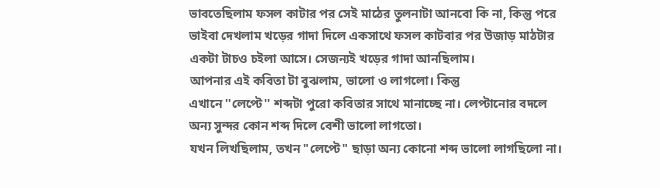ভাবতেছিলাম ফসল কাটার পর সেই মাঠের তুলনাটা আনবো কি না, কিন্তু পরে ভাইবা দেখলাম খড়ের গাদা দিলে একসাথে ফসল কাটবার পর উজাড় মাঠটার একটা টাচও চইলা আসে। সেজন্যই খড়ের গাদা আনছিলাম।
আপনার এই কবিতা টা বুঝলাম, ভালো ও লাগলো। কিন্তু
এখানে ''লেপ্টে'' শব্দটা পুরো কবিতার সাথে মানাচ্ছে না। লেপ্টানোর বদলে অন্য সুন্দর কোন শব্দ দিলে বেশী ভালো লাগতো।
যখন লিখছিলাম, তখন "লেপ্টে" ছাড়া অন্য কোনো শব্দ ভালো লাগছিলো না।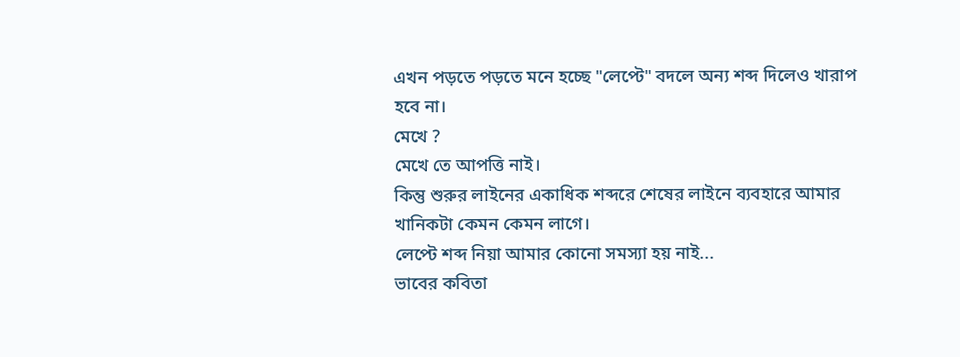এখন পড়তে পড়তে মনে হচ্ছে "লেপ্টে" বদলে অন্য শব্দ দিলেও খারাপ হবে না।
মেখে ?
মেখে তে আপত্তি নাই।
কিন্তু শুরুর লাইনের একাধিক শব্দরে শেষের লাইনে ব্যবহারে আমার খানিকটা কেমন কেমন লাগে।
লেপ্টে শব্দ নিয়া আমার কোনো সমস্যা হয় নাই...
ভাবের কবিতা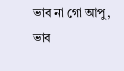ভাব না গো আপু, ভাব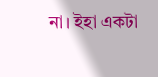না। ইহা একটা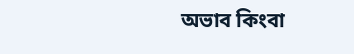অভাব কিংবা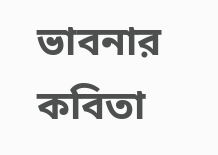ভাবনার কবিতা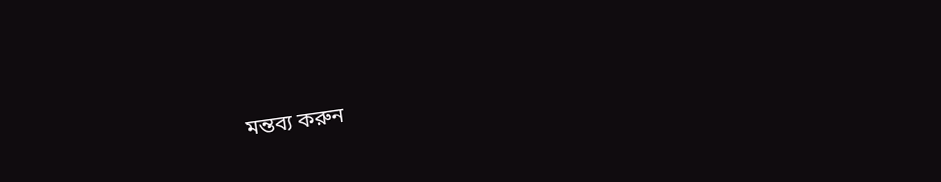মন্তব্য করুন